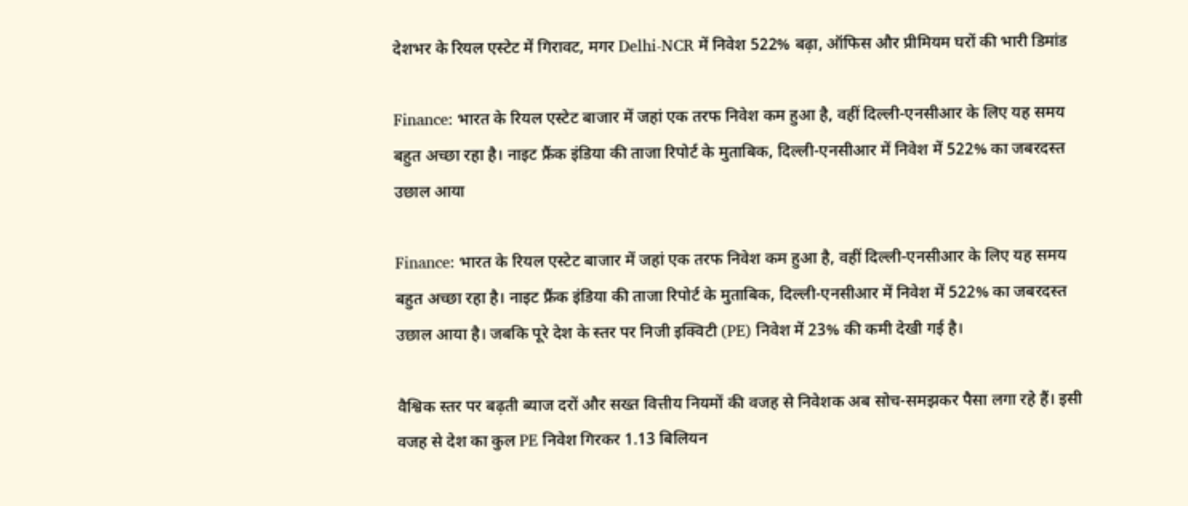देशभर के रियल एस्टेट में गिरावट, मगर Delhi-NCR में निवेश 522% बढ़ा, ऑफिस और प्रीमियम घरों की भारी डिमांड

Finance: भारत के रियल एस्टेट बाजार में जहां एक तरफ निवेश कम हुआ है, वहीं दिल्ली-एनसीआर के लिए यह समय बहुत अच्छा रहा है। नाइट फ्रैंक इंडिया की ताजा रिपोर्ट के मुताबिक, दिल्ली-एनसीआर में निवेश में 522% का जबरदस्त उछाल आया

Finance: भारत के रियल एस्टेट बाजार में जहां एक तरफ निवेश कम हुआ है, वहीं दिल्ली-एनसीआर के लिए यह समय बहुत अच्छा रहा है। नाइट फ्रैंक इंडिया की ताजा रिपोर्ट के मुताबिक, दिल्ली-एनसीआर में निवेश में 522% का जबरदस्त उछाल आया है। जबकि पूरे देश के स्तर पर निजी इक्विटी (PE) निवेश में 23% की कमी देखी गई है।

वैश्विक स्तर पर बढ़ती ब्याज दरों और सख्त वित्तीय नियमों की वजह से निवेशक अब सोच-समझकर पैसा लगा रहे हैं। इसी वजह से देश का कुल PE निवेश गिरकर 1.13 बिलियन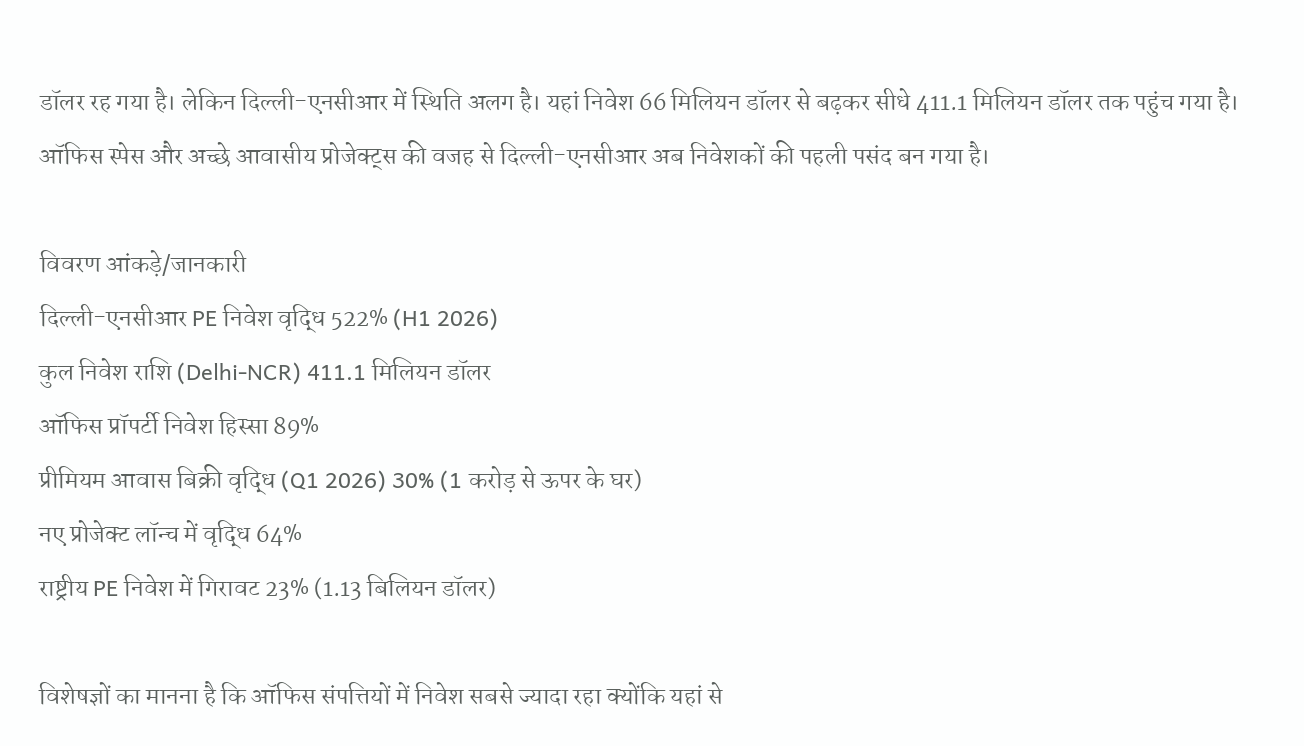डॉलर रह गया है। लेकिन दिल्ली-एनसीआर में स्थिति अलग है। यहां निवेश 66 मिलियन डॉलर से बढ़कर सीधे 411.1 मिलियन डॉलर तक पहुंच गया है। ऑफिस स्पेस और अच्छे आवासीय प्रोजेक्ट्स की वजह से दिल्ली-एनसीआर अब निवेशकों की पहली पसंद बन गया है।

विवरण आंकड़े/जानकारी
दिल्ली-एनसीआर PE निवेश वृद्धि 522% (H1 2026)
कुल निवेश राशि (Delhi-NCR) 411.1 मिलियन डॉलर
ऑफिस प्रॉपर्टी निवेश हिस्सा 89%
प्रीमियम आवास बिक्री वृद्धि (Q1 2026) 30% (1 करोड़ से ऊपर के घर)
नए प्रोजेक्ट लॉन्च में वृद्धि 64%
राष्ट्रीय PE निवेश में गिरावट 23% (1.13 बिलियन डॉलर)

विशेषज्ञों का मानना है कि ऑफिस संपत्तियों में निवेश सबसे ज्यादा रहा क्योंकि यहां से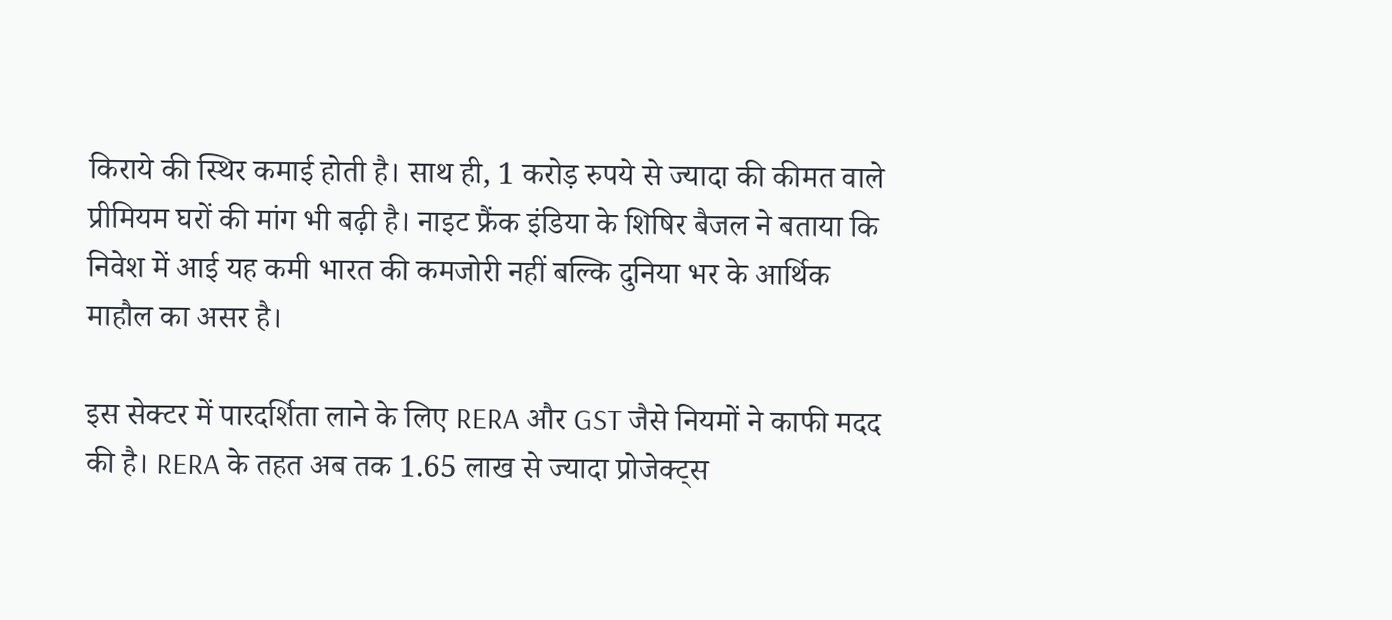किराये की स्थिर कमाई होती है। साथ ही, 1 करोड़ रुपये से ज्यादा की कीमत वाले प्रीमियम घरों की मांग भी बढ़ी है। नाइट फ्रैंक इंडिया के शिषिर बैजल ने बताया कि निवेश में आई यह कमी भारत की कमजोरी नहीं बल्कि दुनिया भर के आर्थिक माहौल का असर है।

इस सेक्टर में पारदर्शिता लाने के लिए RERA और GST जैसे नियमों ने काफी मदद की है। RERA के तहत अब तक 1.65 लाख से ज्यादा प्रोजेक्ट्स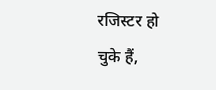रजिस्टर हो चुके हैं,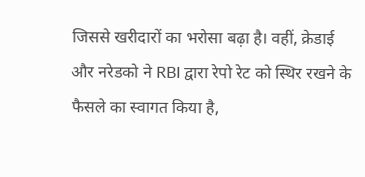जिससे खरीदारों का भरोसा बढ़ा है। वहीं, क्रेडाई और नरेडको ने RBI द्वारा रेपो रेट को स्थिर रखने के फैसले का स्वागत किया है,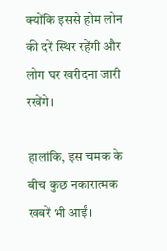क्योंकि इससे होम लोन की दरें स्थिर रहेंगी और लोग घर खरीदना जारी रखेंगे।

हालांकि, इस चमक के बीच कुछ नकारात्मक खबरें भी आईं।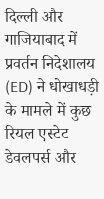दिल्ली और गाजियाबाद में प्रवर्तन निदेशालय (ED) ने धोखाधड़ी के मामले में कुछ रियल एस्टेट डेवलपर्स और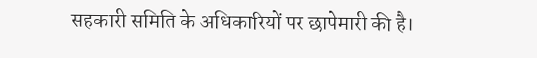सहकारी समिति के अधिकारियों पर छापेमारी की है।